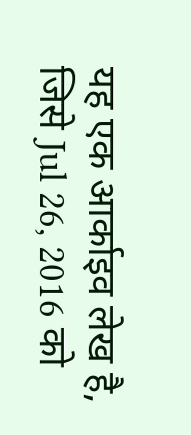यह एक आर्काइव लेख है, जिसे Jul 26, 2016 को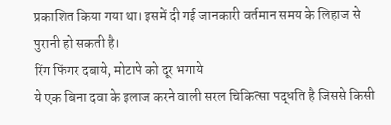प्रकाशित किया गया था। इसमें दी गई जानकारी वर्तमान समय के लिहाज से पुरानी हो सकती है।
रिंग फिंगर दबाये, मोटापे को दूर भगाये
ये एक बिना दवा के इलाज करने वाली सरल चिकित्सा पद्धति है जिससे किसी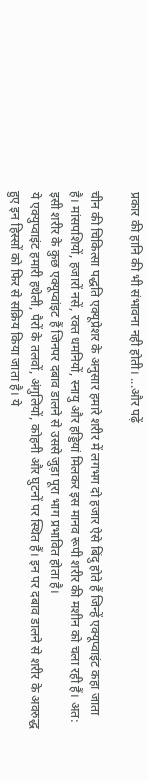प्रकार की हानि की भी संभावना नही होती। ...और पढ़ें

चीन की चिकित्सा पद्धति एक्यूप्रेशर के अनुसार हमारे शरीर में लगभग दो हजार ऐसे बिंदु होते हैं जिन्हें एक्यूप्वाइंट कहा जाता है। मांसपशियों, हजारों नसें, रक्त धमनियों, स्नायु और हड्डियां मिलकर इस मानव रूपी शरीर की मशीन को चला रही हैं। अत: इसी शरीर के कुछ एक्यूप्वांइट हैं जिनपर दबाव डालने से उससे जुड़ा पूरा भाग प्रभावित होता है।
ये एक्युप्वाइंट हमारी हथेली, पैरों के तलवों, अंगुलियों, कोहनी और घुटनों पर स्थित हैं। इन पर दबाव डालने से शरीर के अवरुद्ध हुए इन हिस्सों को फिर से सक्रिय किया जाता है। ये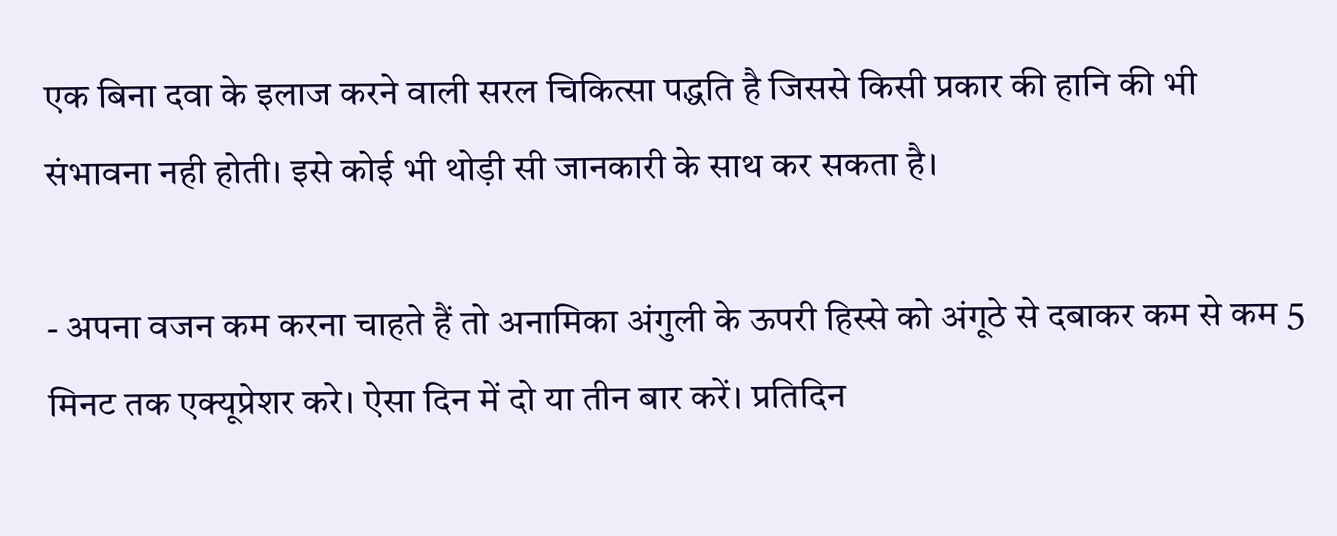एक बिना दवा के इलाज करने वाली सरल चिकित्सा पद्धति है जिससे किसी प्रकार की हानि की भी संभावना नही होती। इसे कोई भी थोड़ी सी जानकारी के साथ कर सकता है।

- अपना वजन कम करना चाहते हैं तो अनामिका अंगुली के ऊपरी हिस्से को अंगूठे से दबाकर कम से कम 5 मिनट तक एक्यूप्रेशर करे। ऐसा दिन में दो या तीन बार करें। प्रतिदिन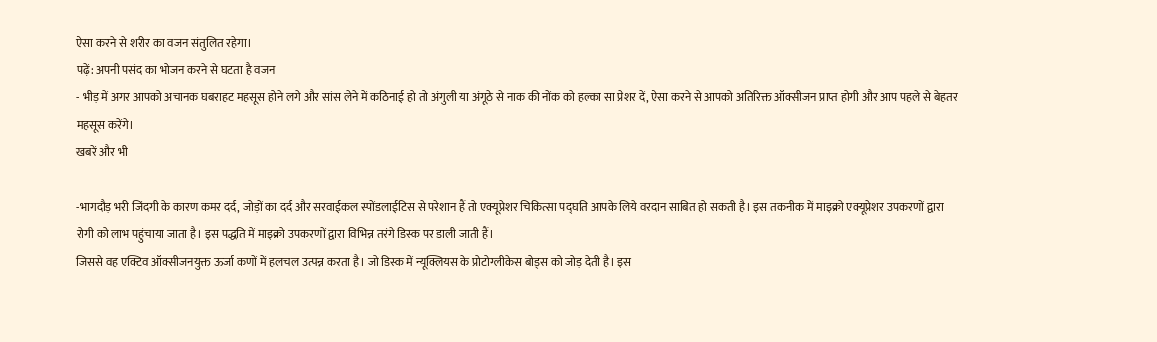ऐसा करने से शरीर का वजन संतुलित रहेगा।
पढ़ें: अपनी पसंद का भोजन करने से घटता है वजन
- भीड़ में अगर आपको अचानक घबराहट महसूस होने लगे और सांस लेने में कठिनाई हो तो अंगुली या अंगूठे से नाक की नोंक को हल्का सा प्रेशर दें, ऐसा करने से आपको अतिरिक्त ऑक्सीजन प्राप्त होगी और आप पहले से बेहतर महसूस करेंगे।
खबरें और भी

-भागदौड़ भरी जिंदगी के कारण कमर दर्द, जोड़ों का दर्द और सरवाईकल स्पोंडलाईटिस से परेशान हैं तो एक्यूप्रेशर चिकित्सा पद्घति आपके लिये वरदान साबित हो सकती है। इस तकनीक में माइक्रो एक्यूप्रेशर उपकरणों द्वारा रोगी को लाभ पहुंचाया जाता है। इस पद्धति में माइक्रो उपकरणों द्वारा विभिन्न तरंगे डिस्क पर डाली जाती हैं।
जिससे वह एक्टिव ऑक्सीजनयुक्त ऊर्जा कणों में हलचल उत्पन्न करता है। जो डिस्क में न्यूक्लियस के प्रोटोग्लीकेस बोड्स को जोड़ देती है। इस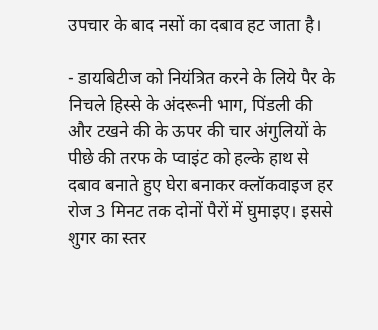उपचार के बाद नसों का दबाव हट जाता है।

- डायबिटीज को नियंत्रित करने के लिये पैर के निचले हिस्से के अंदरूनी भाग, पिंडली की और टखने की के ऊपर की चार अंगुलियों के पीछे की तरफ के प्वाइंट को हल्के हाथ से दबाव बनाते हुए घेरा बनाकर क्लॉकवाइज हर रोज 3 मिनट तक दोनों पैरों में घुमाइए। इससे शुगर का स्तर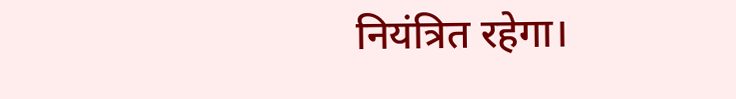नियंत्रित रहेगा।